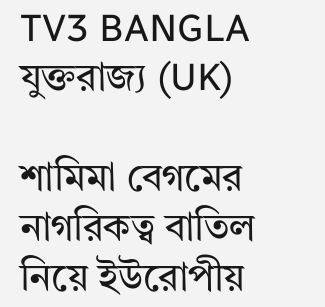TV3 BANGLA
যুক্তরাজ্য (UK)

শামিমা বেগমের নাগরিকত্ব বাতিল নিয়ে ইউরোপীয়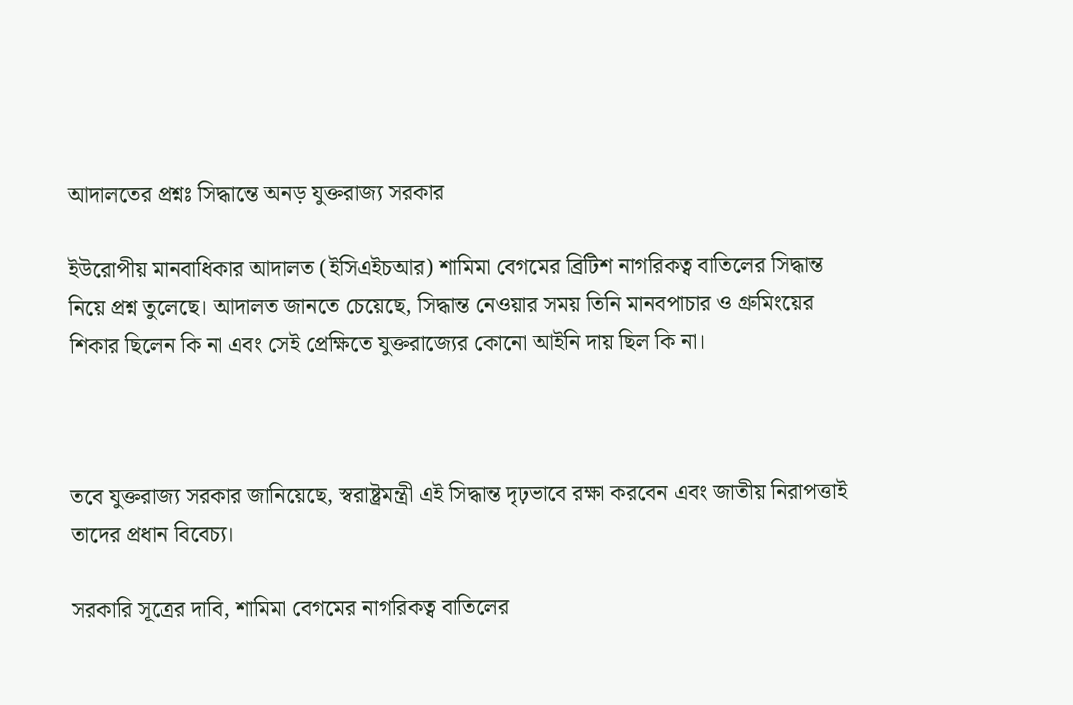আদালতের প্রশ্নঃ সিদ্ধান্তে অনড় যুক্তরাজ্য সরকার

ইউরোপীয় মানবাধিকার আদালত (ইসিএইচআর) শামিমা বেগমের ব্রিটিশ নাগরিকত্ব বাতিলের সিদ্ধান্ত নিয়ে প্রশ্ন তুলেছে। আদালত জানতে চেয়েছে, সিদ্ধান্ত নেওয়ার সময় তিনি মানবপাচার ও গ্রুমিংয়ের শিকার ছিলেন কি না এবং সেই প্রেক্ষিতে যুক্তরাজ্যের কোনো আইনি দায় ছিল কি না।



তবে যুক্তরাজ্য সরকার জানিয়েছে, স্বরাষ্ট্রমন্ত্রী এই সিদ্ধান্ত দৃঢ়ভাবে রক্ষা করবেন এবং জাতীয় নিরাপত্তাই তাদের প্রধান বিবেচ্য।

সরকারি সূত্রের দাবি, শামিমা বেগমের নাগরিকত্ব বাতিলের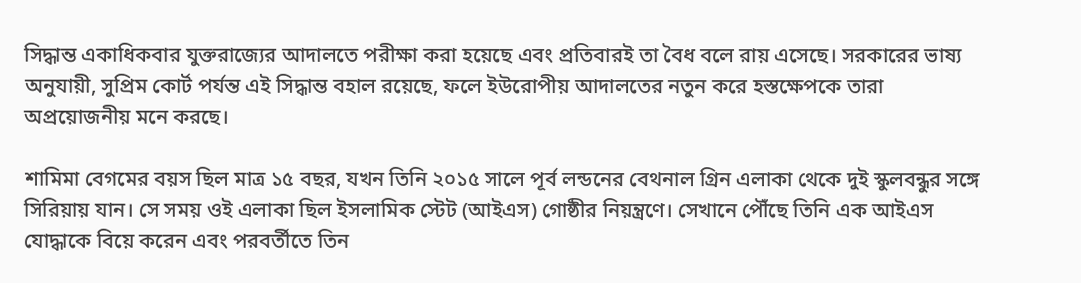সিদ্ধান্ত একাধিকবার যুক্তরাজ্যের আদালতে পরীক্ষা করা হয়েছে এবং প্রতিবারই তা বৈধ বলে রায় এসেছে। সরকারের ভাষ্য অনুযায়ী, সুপ্রিম কোর্ট পর্যন্ত এই সিদ্ধান্ত বহাল রয়েছে, ফলে ইউরোপীয় আদালতের নতুন করে হস্তক্ষেপকে তারা অপ্রয়োজনীয় মনে করছে।

শামিমা বেগমের বয়স ছিল মাত্র ১৫ বছর, যখন তিনি ২০১৫ সালে পূর্ব লন্ডনের বেথনাল গ্রিন এলাকা থেকে দুই স্কুলবন্ধুর সঙ্গে সিরিয়ায় যান। সে সময় ওই এলাকা ছিল ইসলামিক স্টেট (আইএস) গোষ্ঠীর নিয়ন্ত্রণে। সেখানে পৌঁছে তিনি এক আইএস যোদ্ধাকে বিয়ে করেন এবং পরবর্তীতে তিন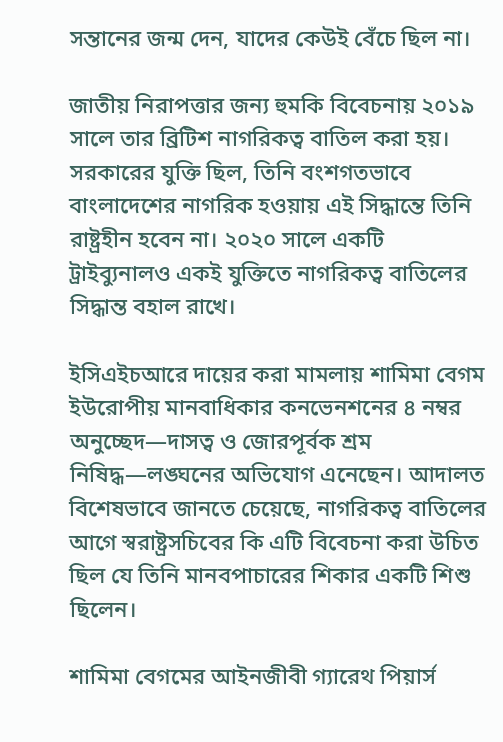সন্তানের জন্ম দেন, যাদের কেউই বেঁচে ছিল না।

জাতীয় নিরাপত্তার জন্য হুমকি বিবেচনায় ২০১৯ সালে তার ব্রিটিশ নাগরিকত্ব বাতিল করা হয়। সরকারের যুক্তি ছিল, তিনি বংশগতভাবে বাংলাদেশের নাগরিক হওয়ায় এই সিদ্ধান্তে তিনি রাষ্ট্রহীন হবেন না। ২০২০ সালে একটি ট্রাইব্যুনালও একই যুক্তিতে নাগরিকত্ব বাতিলের সিদ্ধান্ত বহাল রাখে।

ইসিএইচআরে দায়ের করা মামলায় শামিমা বেগম ইউরোপীয় মানবাধিকার কনভেনশনের ৪ নম্বর অনুচ্ছেদ—দাসত্ব ও জোরপূর্বক শ্রম নিষিদ্ধ—লঙ্ঘনের অভিযোগ এনেছেন। আদালত বিশেষভাবে জানতে চেয়েছে, নাগরিকত্ব বাতিলের আগে স্বরাষ্ট্রসচিবের কি এটি বিবেচনা করা উচিত ছিল যে তিনি মানবপাচারের শিকার একটি শিশু ছিলেন।

শামিমা বেগমের আইনজীবী গ্যারেথ পিয়ার্স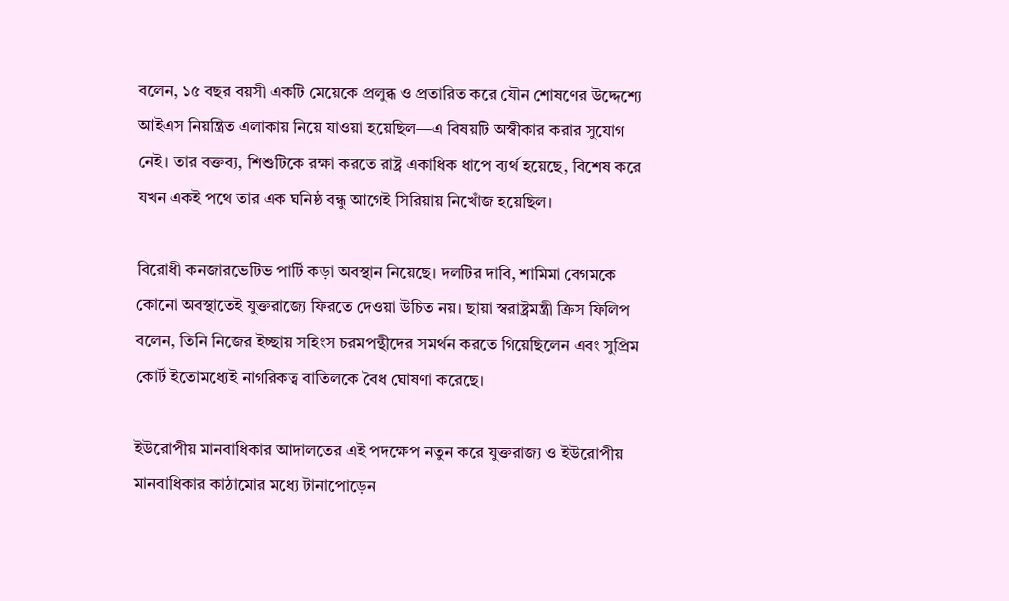বলেন, ১৫ বছর বয়সী একটি মেয়েকে প্রলুব্ধ ও প্রতারিত করে যৌন শোষণের উদ্দেশ্যে আইএস নিয়ন্ত্রিত এলাকায় নিয়ে যাওয়া হয়েছিল—এ বিষয়টি অস্বীকার করার সুযোগ নেই। তার বক্তব্য, শিশুটিকে রক্ষা করতে রাষ্ট্র একাধিক ধাপে ব্যর্থ হয়েছে, বিশেষ করে যখন একই পথে তার এক ঘনিষ্ঠ বন্ধু আগেই সিরিয়ায় নিখোঁজ হয়েছিল।

বিরোধী কনজারভেটিভ পার্টি কড়া অবস্থান নিয়েছে। দলটির দাবি, শামিমা বেগমকে কোনো অবস্থাতেই যুক্তরাজ্যে ফিরতে দেওয়া উচিত নয়। ছায়া স্বরাষ্ট্রমন্ত্রী ক্রিস ফিলিপ বলেন, তিনি নিজের ইচ্ছায় সহিংস চরমপন্থীদের সমর্থন করতে গিয়েছিলেন এবং সুপ্রিম কোর্ট ইতোমধ্যেই নাগরিকত্ব বাতিলকে বৈধ ঘোষণা করেছে।

ইউরোপীয় মানবাধিকার আদালতের এই পদক্ষেপ নতুন করে যুক্তরাজ্য ও ইউরোপীয় মানবাধিকার কাঠামোর মধ্যে টানাপোড়েন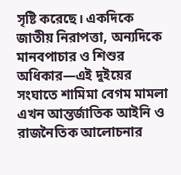সৃষ্টি করেছে। একদিকে জাতীয় নিরাপত্তা, অন্যদিকে মানবপাচার ও শিশুর অধিকার—এই দুইয়ের সংঘাতে শামিমা বেগম মামলা এখন আন্তর্জাতিক আইনি ও রাজনৈতিক আলোচনার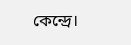কেন্দ্রে।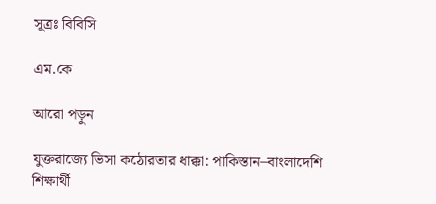সূত্রঃ বিবিসি

এম.কে

আরো পড়ুন

যুক্তরাজ্যে ভিসা কঠোরতার ধাক্কা: পাকিস্তান–বাংলাদেশি শিক্ষার্থী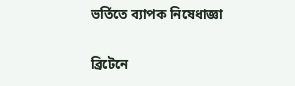ভর্তিতে ব্যাপক নিষেধাজ্ঞা

ব্রিটেনে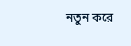নতুন করে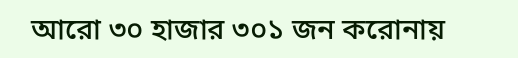আরো ৩০ হাজার ৩০১ জন করোনায়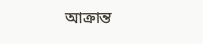আক্রান্ত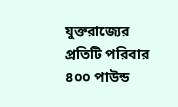যুক্তরাজ্যের প্রতিটি পরিবার ৪০০ পাউন্ড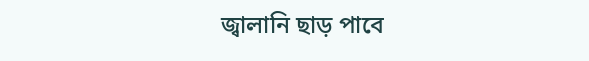জ্বালানি ছাড় পাবে